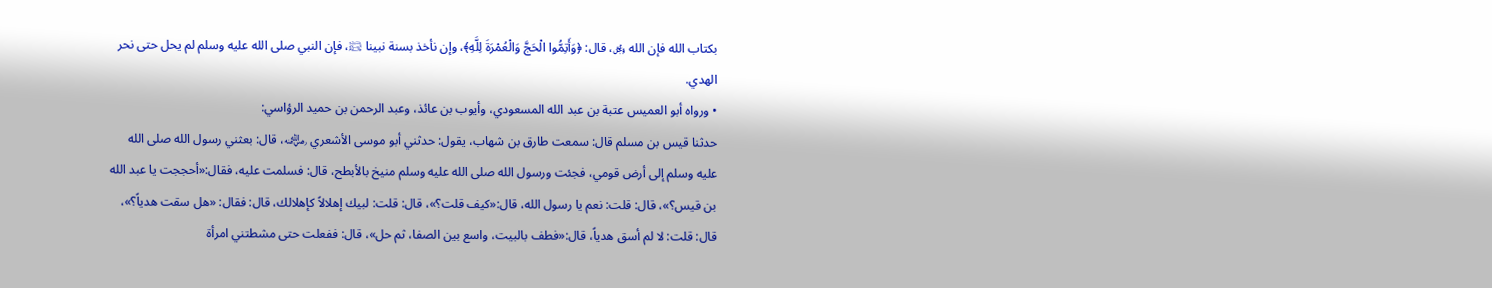بكتاب الله فإن الله ﷿، قال: ﴿وَأَتِمُّوا الْحَجَّ وَالْعُمْرَةَ لِلَّهِ﴾، وإن نأخذ بسنة نبينا ﵊، فإن النبي صلى الله عليه وسلم لم يحل حتى نحر الهدي.
• ورواه أبو العميس عتبة بن عبد الله المسعودي، وأيوب بن عائذ، وعبد الرحمن بن حميد الرؤاسي:
حدثنا قيس بن مسلم قال: سمعت طارق بن شهاب، يقول: حدثني أبو موسى الأشعري ﵁، قال: بعثني رسول الله صلى الله عليه وسلم إلى أرض قومي، فجئت ورسول الله صلى الله عليه وسلم منيخ بالأبطح، قال: فسلمت عليه، فقال:«أحججت يا عبد الله بن قيس؟»، قال: قلت: نعم يا رسول الله، قال:«كيف قلت؟»، قال: قلت: لبيك إهلالاً كإهلالك، قال: فقال: «هل سقت هدياً؟»، قال: قلت: لا لم أسق هدياً، قال:«فطف بالبيت، واسع بين الصفا، ثم حل»، قال: ففعلت حتى مشطتني امرأة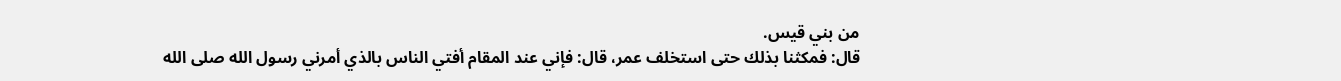من بني قيس.
قال: فمكثنا بذلك حتى استخلف عمر، قال: فإني عند المقام أفتي الناس بالذي أمرني رسول الله صلى الله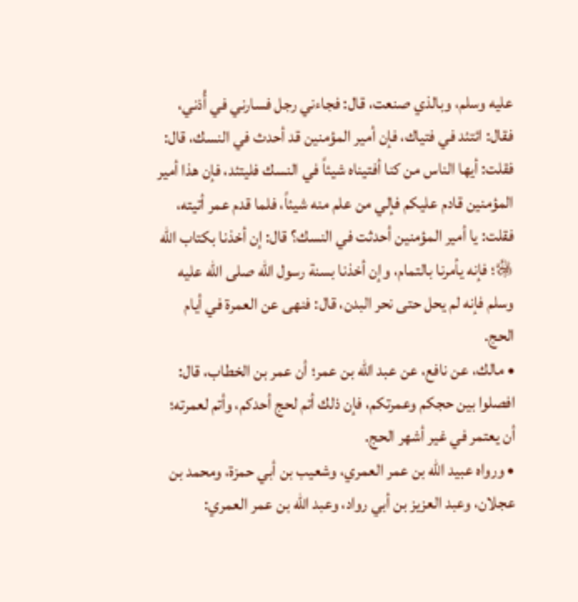عليه وسلم، وبالذي صنعت، قال: فجاءني رجل فسارني في أُذني، فقال: ائتئد في فتياك، فإن أمير المؤمنين قد أحدث في النسك، قال: فقلت: أيها الناس من كنا أفتيناه شيئاً في النسك فليتئد، فإن هذا أمير المؤمنين قادم عليكم فإلي من علم منه شيئاً، فلما قدم عمر أتيته، فقلت: يا أمير المؤمنين أحدثت في النسك؟ قال: إن أخذنا بكتاب الله ﷿؛ فإنه يأمرنا بالتمام، وإن أخذنا بسنة رسول الله صلى الله عليه وسلم فإنه لم يحل حتى نحر البدن، قال: فنهى عن العمرة في أيام الحج.
• مالك، عن نافع، عن عبد الله بن عمر؛ أن عمر بن الخطاب، قال: افصلوا بين حجكم وعمرتكم، فإن ذلك أتم لحج أحدكم، وأتم لعمرته؛ أن يعتمر في غير أشهر الحج.
• ورواه عبيد الله بن عمر العمري، وشعيب بن أبي حمزة، ومحمد بن عجلان، وعبد العزيز بن أبي رواد، وعبد الله بن عمر العمري: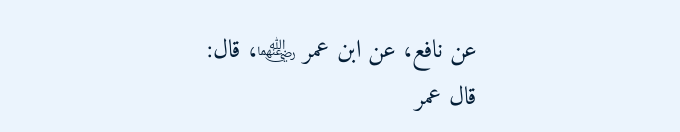عن نافع، عن ابن عمر ﵄، قال: قال عمر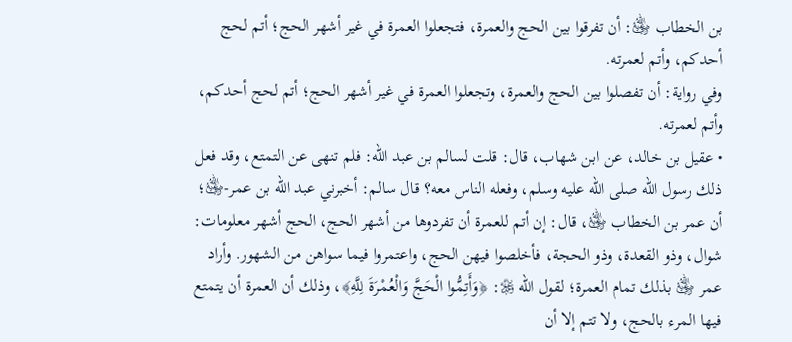بن الخطاب ﵁: أن تفرقوا بين الحج والعمرة، فتجعلوا العمرة في غير أشهر الحج؛ أتم لحج أحدكم، وأتم لعمرته.
وفي رواية: أن تفصلوا بين الحج والعمرة، وتجعلوا العمرة في غير أشهر الحج؛ أتم لحج أحدكم، وأتم لعمرته.
• عقيل بن خالد، عن ابن شهاب، قال: قلت لسالم بن عبد الله: فلم تنهى عن التمتع، وقد فعل ذلك رسول الله صلى الله عليه وسلم، وفعله الناس معه؟ قال سالم: أخبرني عبد الله بن عمر-﵁؛ أن عمر بن الخطاب ﵁، قال: إن أتم للعمرة أن تفردوها من أشهر الحج، الحج أشهر معلومات: شوال، وذو القعدة، وذو الحجة، فأخلصوا فيهن الحج، واعتمروا فيما سواهن من الشهور. وأراد عمر ﵁ بذلك تمام العمرة؛ لقول الله ﷿: ﴿وَأَتِمُّوا الْحَجَّ وَالْعُمْرَةَ لِلَّهِ﴾، وذلك أن العمرة أن يتمتع فيها المرء بالحج، ولا تتم إلا أن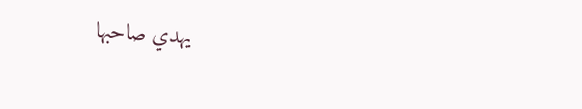يهدي صاحبها